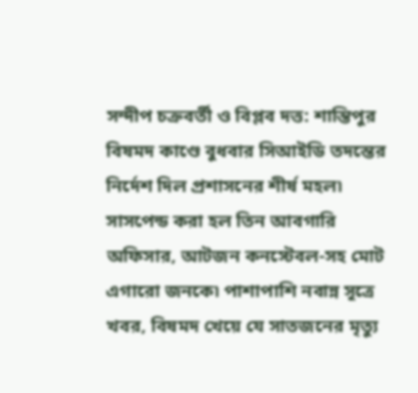সন্দীপ চক্রবর্তী ও বিপ্লব দত্ত: শান্তিপুর বিষমদ কাণ্ডে বুধবার সিআইডি তদন্তের নির্দেশ দিল প্রশাসনের শীর্ষ মহল৷ সাসপেন্ড করা হল তিন আবগারি অফিসার, আটজন কনস্টেবল-সহ মোট এগারো জনকে৷ পাশাপাশি নবান্ন সূত্রে খবর, বিষমদ খেয়ে যে সাতজনের মৃত্যু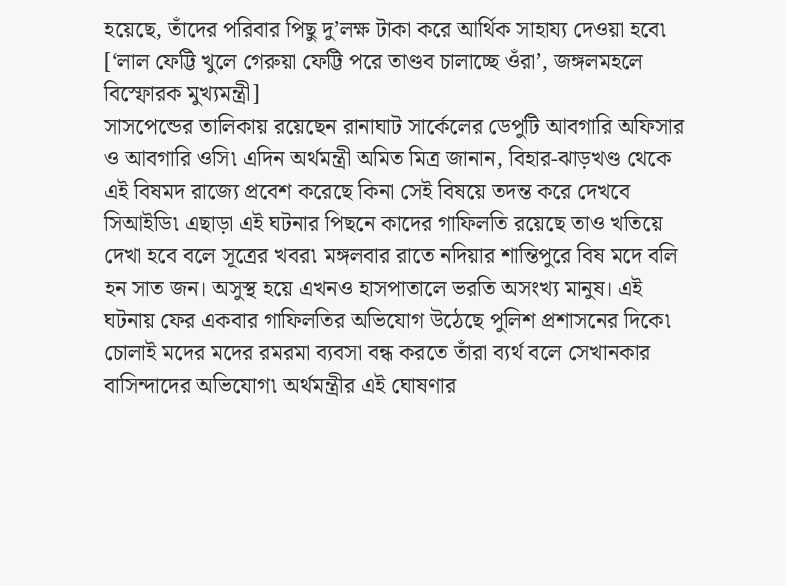হয়েছে, তাঁদের পরিবার পিছু দু’লক্ষ টাকা করে আর্থিক সাহায্য দেওয়া হবে৷
[‘লাল ফেট্টি খুলে গেরুয়া ফেট্টি পরে তাণ্ডব চালাচ্ছে ওঁরা’, জঙ্গলমহলে বিস্ফোরক মুখ্যমন্ত্রী]
সাসপেন্ডের তালিকায় রয়েছেন রানাঘাট সার্কেলের ডেপুটি আবগারি অফিসার ও আবগারি ওসি৷ এদিন অর্থমন্ত্রী অমিত মিত্র জানান, বিহার-ঝাড়খণ্ড থেকে এই বিষমদ রাজ্যে প্রবেশ করেছে কিনা সেই বিষয়ে তদন্ত করে দেখবে সিআইডি৷ এছাড়া এই ঘটনার পিছনে কাদের গাফিলতি রয়েছে তাও খতিয়ে দেখা হবে বলে সূত্রের খবর৷ মঙ্গলবার রাতে নদিয়ার শান্তিপুরে বিষ মদে বলি হন সাত জন। অসুস্থ হয়ে এখনও হাসপাতালে ভরতি অসংখ্য মানুষ। এই ঘটনায় ফের একবার গাফিলতির অভিযোগ উঠেছে পুলিশ প্রশাসনের দিকে৷ চোলাই মদের মদের রমরমা ব্যবসা বন্ধ করতে তাঁরা ব্যর্থ বলে সেখানকার বাসিন্দাদের অভিযোগ৷ অর্থমন্ত্রীর এই ঘোষণার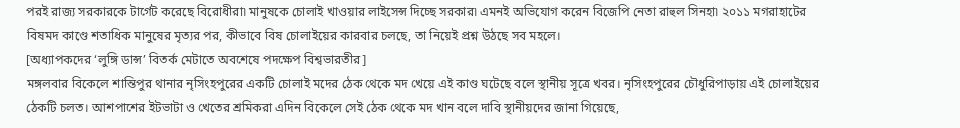পরই রাজ্য সরকারকে টার্গেট করেছে বিরোধীরা৷ মানুষকে চোলাই খাওয়ার লাইসেন্স দিচ্ছে সরকার৷ এমনই অভিযোগ করেন বিজেপি নেতা রাহুল সিনহা৷ ২০১১ মগরাহাটের বিষমদ কাণ্ডে শতাধিক মানুষের মৃত্যর পর, কীভাবে বিষ চোলাইয়ের কারবার চলছে, তা নিয়েই প্রশ্ন উঠছে সব মহলে।
[অধ্যাপকদের ‘লুঙ্গি ডান্স’ বিতর্ক মেটাতে অবশেষে পদক্ষেপ বিশ্বভারতীর]
মঙ্গলবার বিকেলে শান্তিপুর থানার নৃসিংহপুরের একটি চোলাই মদের ঠেক থেকে মদ খেয়ে এই কাণ্ড ঘটেছে বলে স্থানীয় সূত্রে খবর। নৃসিংহপুরের চৌধুরিপাড়ায় এই চোলাইয়ের ঠেকটি চলত। আশপাশের ইটভাটা ও খেতের শ্রমিকরা এদিন বিকেলে সেই ঠেক থেকে মদ খান বলে দাবি স্থানীয়দের জানা গিয়েছে,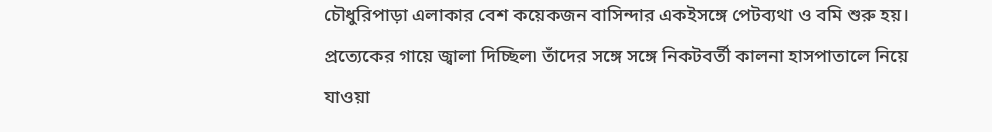চৌধুরিপাড়া এলাকার বেশ কয়েকজন বাসিন্দার একইসঙ্গে পেটব্যথা ও বমি শুরু হয়। প্রত্যেকের গায়ে জ্বালা দিচ্ছিল৷ তাঁদের সঙ্গে সঙ্গে নিকটবর্তী কালনা হাসপাতালে নিয়ে যাওয়া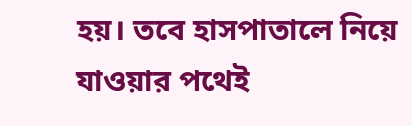হয়। তবে হাসপাতালে নিয়ে যাওয়ার পথেই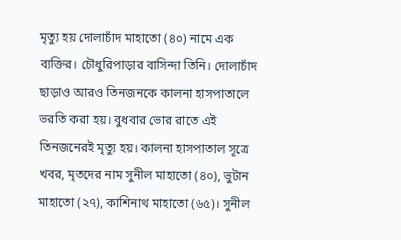মৃত্যু হয় দোলাচাঁদ মাহাতো (৪০) নামে এক ব্যক্তির। চৌধুরিপাড়ার বাসিন্দা তিনি। দোলাচাঁদ ছাড়াও আরও তিনজনকে কালনা হাসপাতালে ভরতি করা হয়। বুধবার ভোর রাতে এই তিনজনেরই মৃত্যু হয়। কালনা হাসপাতাল সূত্রে খবর, মৃতদের নাম সুনীল মাহাতো (৪০), ভুটান মাহাতো (২৭), কাশিনাথ মাহাতো (৬৫)। সুনীল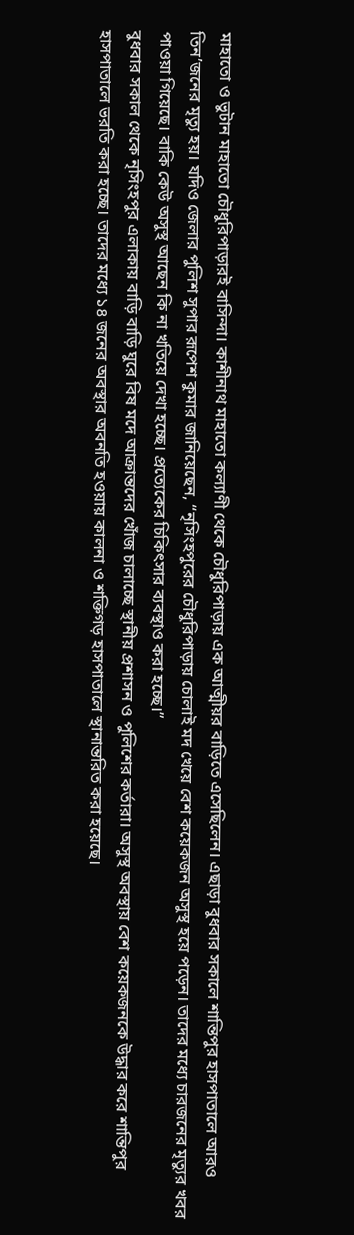মাহাতো ও ভুটান মাহাতো চৌধুরিপাড়ারই বাসিন্দা। কাশীনাথ মাহাতো কল্যাণী থেকে চৌধুরিপাড়ায় এক আত্মীয়র বাড়িতে এসেছিলেন। এছাড়া বুধবার সকালে শান্তিপুর হাসপাতালে আরও তিন’জনের মৃত্যু হয়। যদিও জেলার পুলিশ সুপার রূপেশ কুমার জানিয়েছেন, “নৃসিংহপুরের চৌধুরিপাড়ায় চোলাই মদ খেয়ে বেশ কয়েকজন অসুস্থ হয়ে পড়েন। তাদের মধ্যে চারজনের মৃত্যুর খবর পাওয়া গিয়েছে। বাকি কেউ অসুস্থ আছেন কি না খতিয়ে দেখা হচ্ছে। প্রত্যেকের চিকিৎসার ব্যবস্থাও করা হচ্ছে।”
বুধবার সকাল থেকে নৃসিংহপুর এলাকায় বাড়ি বাড়ি ঘুরে বিষ মদে আক্রান্তদের খোঁজ চালাচ্ছে স্থানীয় প্রশাসন ও পুলিশের কর্তারা। অসুস্থ অবস্থায় বেশ কয়েকজনকে উদ্ধার করে শান্তিপুর হাসপাতালে ভরতি করা হচ্ছে। তাদের মধ্যে ১৪ জনের অবস্থার অবনতি হওয়ায় কালনা ও শক্তিগড় হাসপাতালে স্থানান্তরিত করা হয়েছে।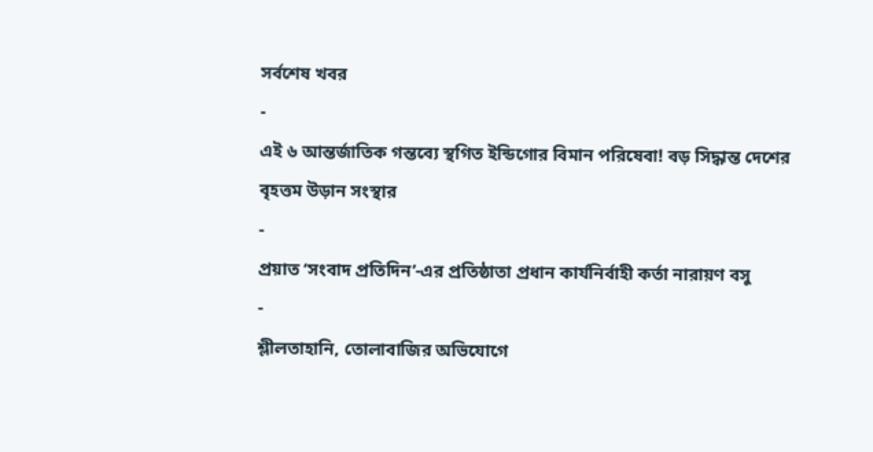সর্বশেষ খবর
-
এই ৬ আন্তর্জাতিক গন্তব্যে স্থগিত ইন্ডিগোর বিমান পরিষেবা! বড় সিদ্ধান্ত দেশের বৃহত্তম উড়ান সংস্থার
-
প্রয়াত ‘সংবাদ প্রতিদিন’-এর প্রতিষ্ঠাতা প্রধান কার্যনির্বাহী কর্তা নারায়ণ বসু
-
শ্লীলতাহানি, তোলাবাজির অভিযোগে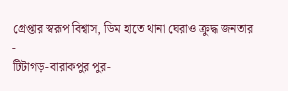গ্রেপ্তার স্বরূপ বিশ্বাস, ডিম হাতে থানা ঘেরাও ক্রুদ্ধ জনতার
-
টিটাগড়-বারাকপুর পুর-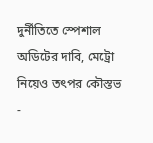দুর্নীতিতে স্পেশাল অডিটের দাবি, মেট্রো নিয়েও তৎপর কৌস্তভ
-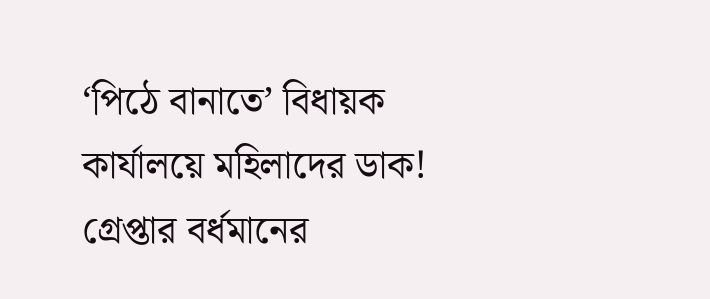‘পিঠে বানাতে’ বিধায়ক কার্যালয়ে মহিলাদের ডাক! গ্রেপ্তার বর্ধমানের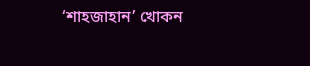‘শাহজাহান’ খোকন